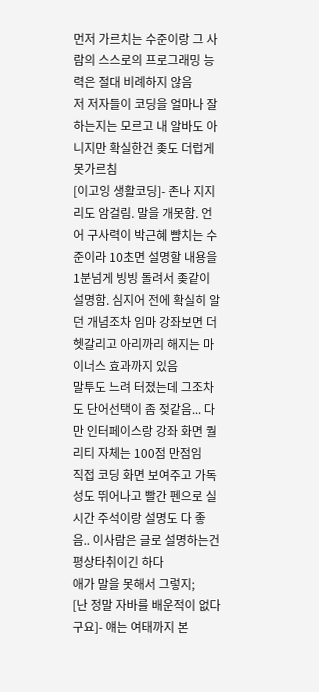먼저 가르치는 수준이랑 그 사람의 스스로의 프로그래밍 능력은 절대 비례하지 않음
저 저자들이 코딩을 얼마나 잘하는지는 모르고 내 알바도 아니지만 확실한건 좆도 더럽게 못가르침
[이고잉 생활코딩]- 존나 지지리도 암걸림. 말을 개못함. 언어 구사력이 박근혜 뺨치는 수준이라 10초면 설명할 내용을
1분넘게 빙빙 돌려서 좆같이 설명함. 심지어 전에 확실히 알던 개념조차 임마 강좌보면 더 헷갈리고 아리까리 해지는 마이너스 효과까지 있음
말투도 느려 터졌는데 그조차도 단어선택이 좀 젖같음... 다만 인터페이스랑 강좌 화면 퀄리티 자체는 100점 만점임
직접 코딩 화면 보여주고 가독성도 뛰어나고 빨간 펜으로 실시간 주석이랑 설명도 다 좋음.. 이사람은 글로 설명하는건 평상타취이긴 하다
애가 말을 못해서 그렇지;
[난 정말 자바를 배운적이 없다구요]- 얘는 여태까지 본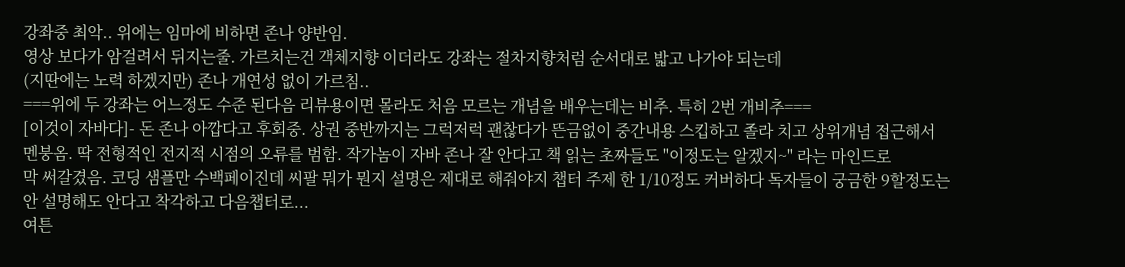강좌중 최악.. 위에는 임마에 비하면 존나 양반임.
영상 보다가 암걸려서 뒤지는줄. 가르치는건 객체지향 이더라도 강좌는 절차지향처럼 순서대로 밟고 나가야 되는데
(지딴에는 노력 하겠지만) 존나 개연성 없이 가르침..
===위에 두 강좌는 어느정도 수준 된다음 리뷰용이면 몰라도 처음 모르는 개념을 배우는데는 비추. 특히 2번 개비추===
[이것이 자바다]- 돈 존나 아깝다고 후회중. 상권 중반까지는 그럭저럭 괜찮다가 뜬금없이 중간내용 스킵하고 졸라 치고 상위개념 접근해서
멘붕옴. 딱 전형적인 전지적 시점의 오류를 범함. 작가놈이 자바 존나 잘 안다고 책 읽는 초짜들도 "이정도는 알겠지~" 라는 마인드로
막 써갈겼음. 코딩 샘플만 수백페이진데 씨팔 뭐가 뭔지 설명은 제대로 해줘야지 챕터 주제 한 1/10정도 커버하다 독자들이 궁금한 9할정도는
안 설명해도 안다고 착각하고 다음챕터로...
여튼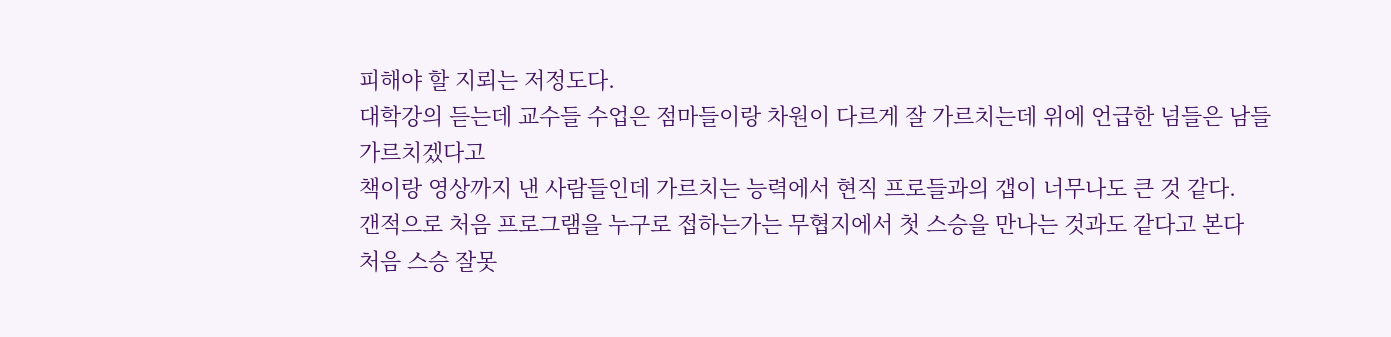피해야 할 지뢰는 저정도다.
대학강의 듣는데 교수들 수업은 점마들이랑 차원이 다르게 잘 가르치는데 위에 언급한 넘들은 남들 가르치겠다고
책이랑 영상까지 낸 사람들인데 가르치는 능력에서 현직 프로들과의 갭이 너무나도 큰 것 같다.
갠적으로 처음 프로그램을 누구로 접하는가는 무협지에서 첫 스승을 만나는 것과도 같다고 본다
처음 스승 잘못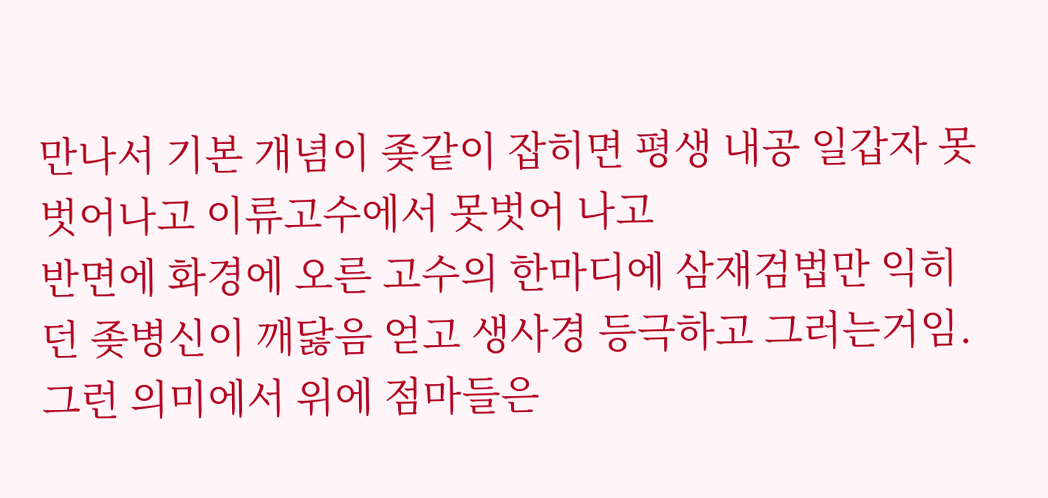만나서 기본 개념이 좆같이 잡히면 평생 내공 일갑자 못벗어나고 이류고수에서 못벗어 나고
반면에 화경에 오른 고수의 한마디에 삼재검법만 익히던 좆병신이 깨닳음 얻고 생사경 등극하고 그러는거임.
그런 의미에서 위에 점마들은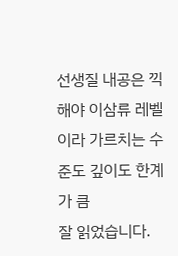선생질 내공은 끽해야 이삼류 레벨이라 가르치는 수준도 깊이도 한계가 큼
잘 읽었습니다.